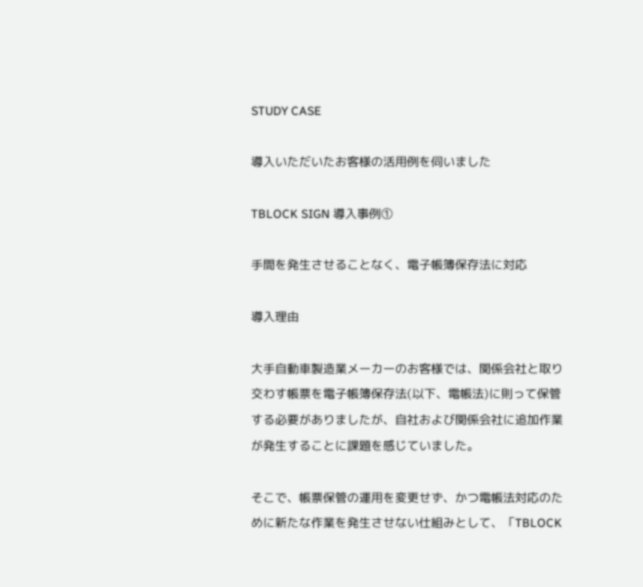STUDY CASE

導入いただいたお客様の活用例を伺いました

TBLOCK SIGN 導入事例①

手間を発生させることなく、電子帳簿保存法に対応

導入理由

大手自動車製造業メーカーのお客様では、関係会社と取り交わす帳票を電子帳簿保存法(以下、電帳法)に則って保管する必要がありましたが、自社および関係会社に追加作業が発生することに課題を感じていました。

そこで、帳票保管の運用を変更せず、かつ電帳法対応のために新たな作業を発生させない仕組みとして、「TBLOCK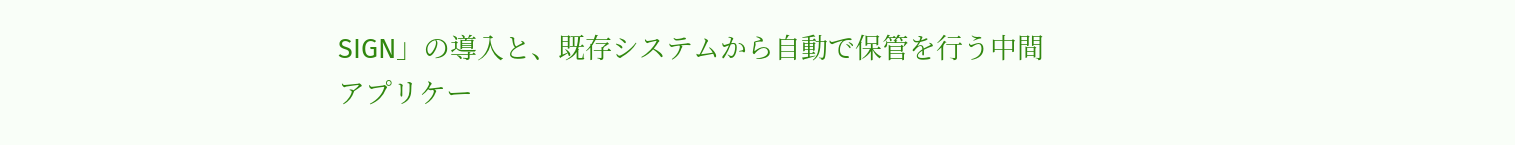SIGN」の導入と、既存システムから自動で保管を行う中間アプリケー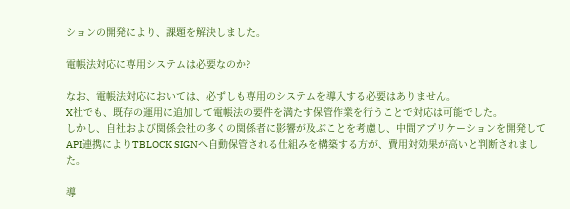ションの開発により、課題を解決しました。

電帳法対応に専用システムは必要なのか?

なお、電帳法対応においては、必ずしも専用のシステムを導入する必要はありません。
X社でも、既存の運用に追加して電帳法の要件を満たす保管作業を行うことで対応は可能でした。
しかし、自社および関係会社の多くの関係者に影響が及ぶことを考慮し、中間アプリケーションを開発してAPI連携によりTBLOCK SIGNへ自動保管される仕組みを構築する方が、費用対効果が高いと判断されました。

導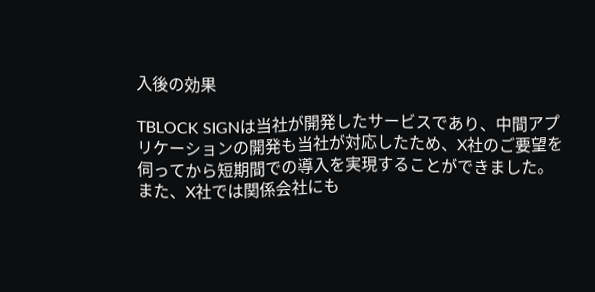入後の効果

TBLOCK SIGNは当社が開発したサービスであり、中間アプリケーションの開発も当社が対応したため、X社のご要望を伺ってから短期間での導入を実現することができました。
また、X社では関係会社にも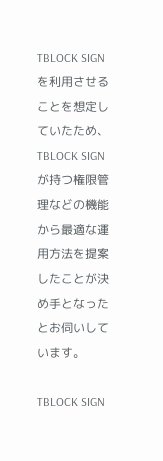TBLOCK SIGNを利用させることを想定していたため、TBLOCK SIGNが持つ権限管理などの機能から最適な運用方法を提案したことが決め手となったとお伺いしています。

TBLOCK SIGN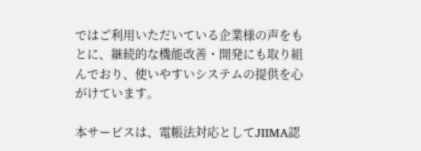ではご利用いただいている企業様の声をもとに、継続的な機能改善・開発にも取り組んでおり、使いやすいシステムの提供を心がけています。

本サービスは、電帳法対応としてJIIMA認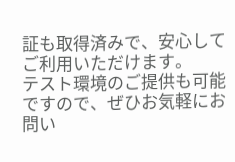証も取得済みで、安心してご利用いただけます。
テスト環境のご提供も可能ですので、ぜひお気軽にお問い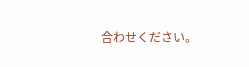合わせください。